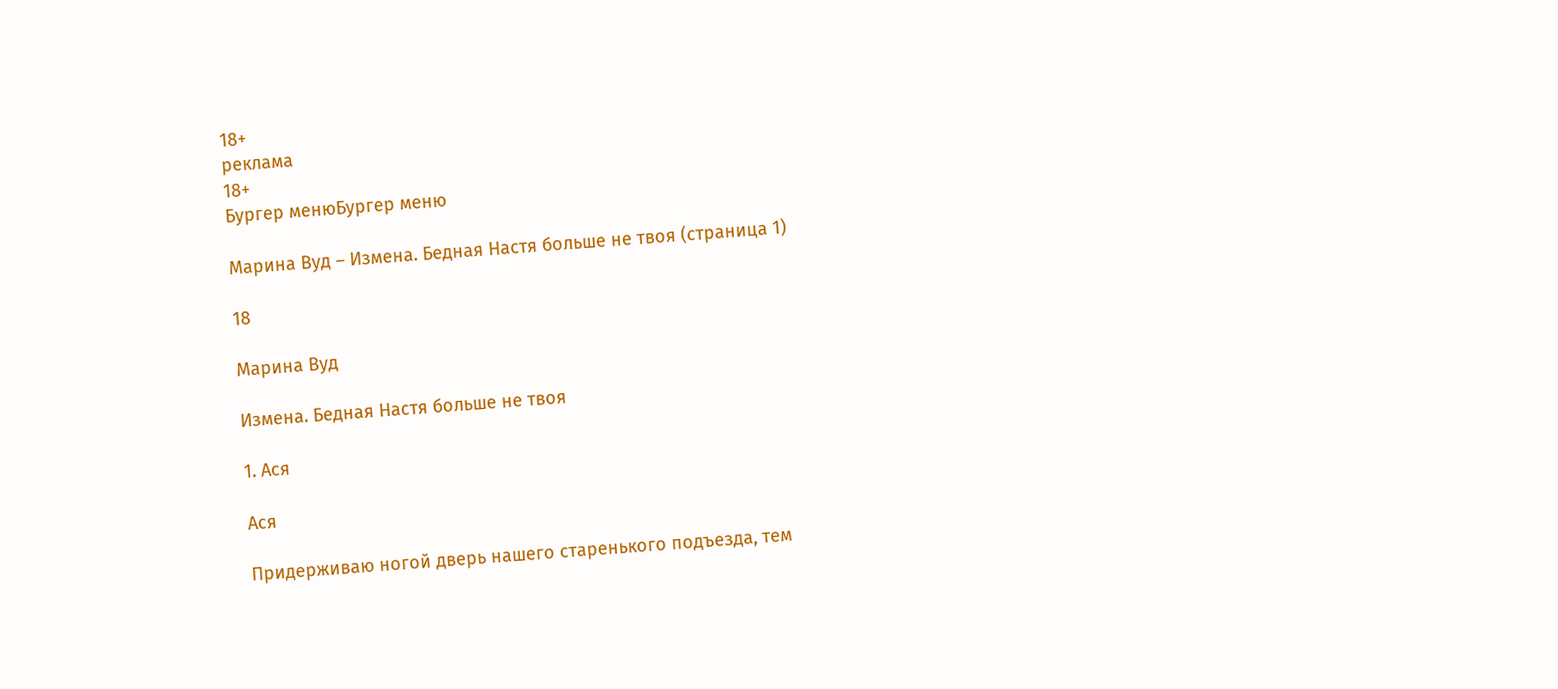18+
реклама
18+
Бургер менюБургер меню

Марина Вуд – Измена. Бедная Настя больше не твоя (страница 1)

18

Марина Вуд

Измена. Бедная Настя больше не твоя

1. Ася

Ася

Придерживаю ногой дверь нашего старенького подъезда, тем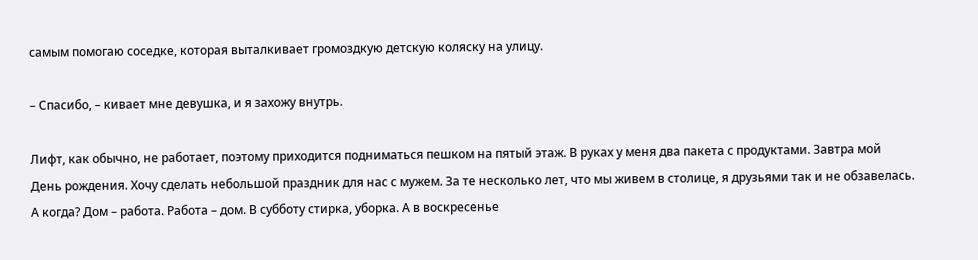самым помогаю соседке, которая выталкивает громоздкую детскую коляску на улицу.

– Спасибо, – кивает мне девушка, и я захожу внутрь.

Лифт, как обычно, не работает, поэтому приходится подниматься пешком на пятый этаж. В руках у меня два пакета с продуктами. Завтра мой День рождения. Хочу сделать небольшой праздник для нас с мужем. За те несколько лет, что мы живем в столице, я друзьями так и не обзавелась. А когда? Дом – работа. Работа – дом. В субботу стирка, уборка. А в воскресенье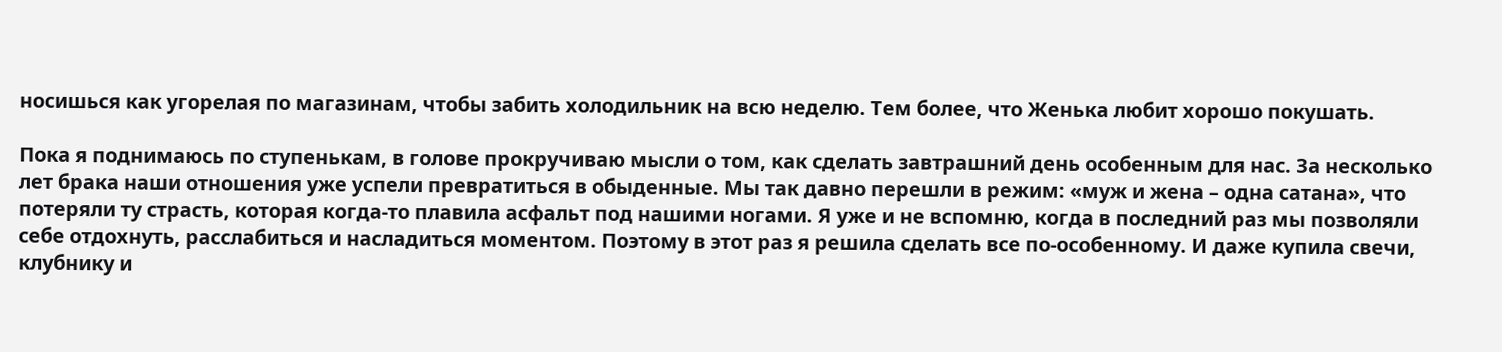носишься как угорелая по магазинам, чтобы забить холодильник на всю неделю. Тем более, что Женька любит хорошо покушать.

Пока я поднимаюсь по ступенькам, в голове прокручиваю мысли о том, как сделать завтрашний день особенным для нас. За несколько лет брака наши отношения уже успели превратиться в обыденные. Мы так давно перешли в режим: «муж и жена – одна сатана», что потеряли ту страсть, которая когда-то плавила асфальт под нашими ногами. Я уже и не вспомню, когда в последний раз мы позволяли себе отдохнуть, расслабиться и насладиться моментом. Поэтому в этот раз я решила сделать все по-особенному. И даже купила свечи, клубнику и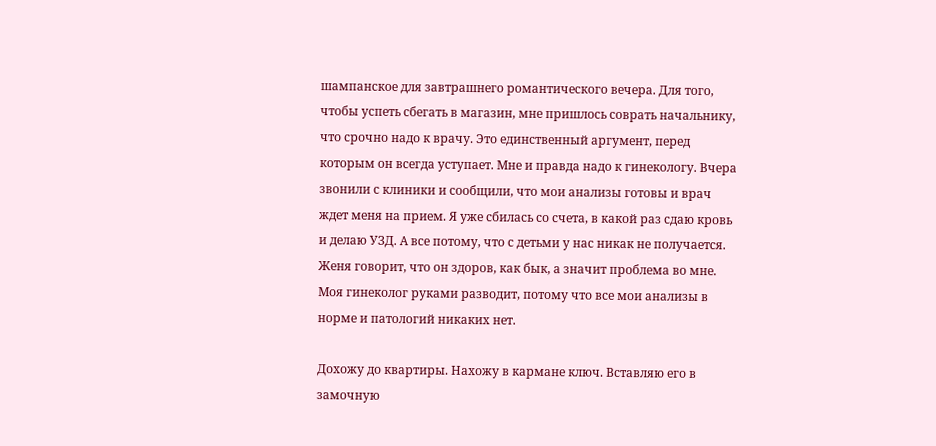шампанское для завтрашнего романтического вечера. Для того, чтобы успеть сбегать в магазин, мне пришлось соврать начальнику, что срочно надо к врачу. Это единственный аргумент, перед которым он всегда уступает. Мне и правда надо к гинекологу. Вчера звонили с клиники и сообщили, что мои анализы готовы и врач ждет меня на прием. Я уже сбилась со счета, в какой раз сдаю кровь и делаю УЗД. А все потому, что с детьми у нас никак не получается. Женя говорит, что он здоров, как бык, а значит проблема во мне. Моя гинеколог руками разводит, потому что все мои анализы в норме и патологий никаких нет.

Дохожу до квартиры. Нахожу в кармане ключ. Вставляю его в замочную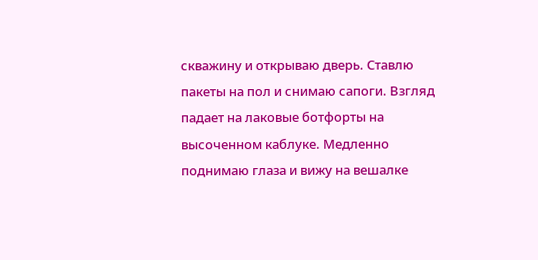скважину и открываю дверь. Ставлю пакеты на пол и снимаю сапоги. Взгляд падает на лаковые ботфорты на высоченном каблуке. Медленно поднимаю глаза и вижу на вешалке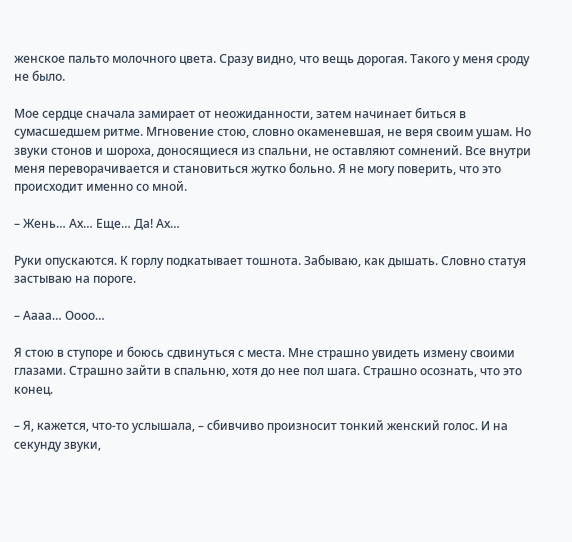женское пальто молочного цвета. Сразу видно, что вещь дорогая. Такого у меня сроду не было.

Мое сердце сначала замирает от неожиданности, затем начинает биться в сумасшедшем ритме. Мгновение стою, словно окаменевшая, не веря своим ушам. Но звуки стонов и шороха, доносящиеся из спальни, не оставляют сомнений. Все внутри меня переворачивается и становиться жутко больно. Я не могу поверить, что это происходит именно со мной.

– Жень… Ах… Еще… Да! Ах…

Руки опускаются. К горлу подкатывает тошнота. Забываю, как дышать. Словно статуя застываю на пороге.

– Аааа… Оооо…

Я стою в ступоре и боюсь сдвинуться с места. Мне страшно увидеть измену своими глазами. Страшно зайти в спальню, хотя до нее пол шага. Страшно осознать, что это конец.

– Я, кажется, что-то услышала, – сбивчиво произносит тонкий женский голос. И на секунду звуки,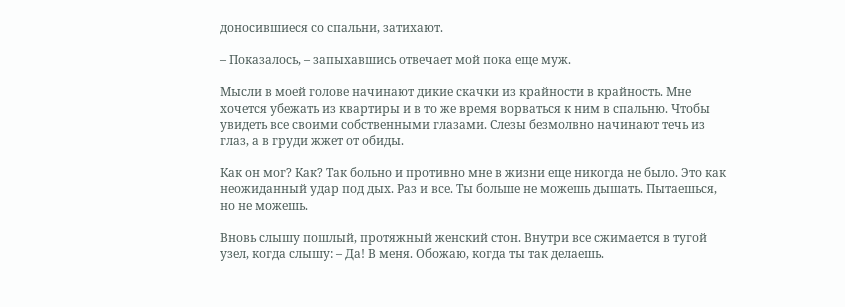доносившиеся со спальни, затихают.

– Показалось, – запыхавшись отвечает мой пока еще муж.

Мысли в моей голове начинают дикие скачки из крайности в крайность. Мне хочется убежать из квартиры и в то же время ворваться к ним в спальню. Чтобы увидеть все своими собственными глазами. Слезы безмолвно начинают течь из глаз, а в груди жжет от обиды.

Как он мог? Как? Так больно и противно мне в жизни еще никогда не было. Это как неожиданный удар под дых. Раз и все. Ты больше не можешь дышать. Пытаешься, но не можешь.

Вновь слышу пошлый, протяжный женский стон. Внутри все сжимается в тугой узел, когда слышу: – Да! В меня. Обожаю, когда ты так делаешь.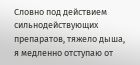Словно под действием сильнодействующих препаратов, тяжело дыша, я медленно отступаю от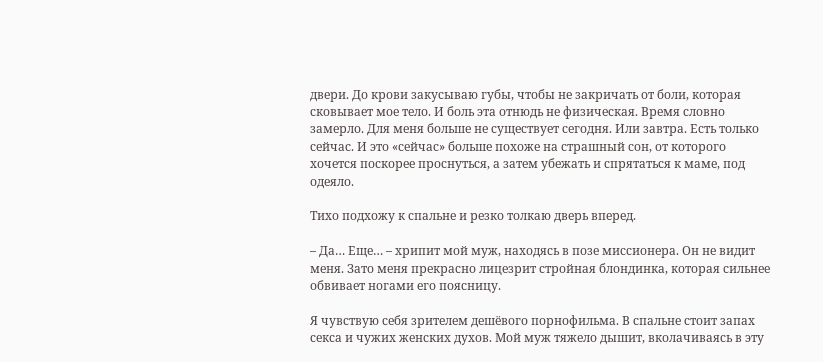двери. До крови закусываю губы, чтобы не закричать от боли, которая сковывает мое тело. И боль эта отнюдь не физическая. Время словно замерло. Для меня больше не существует сегодня. Или завтра. Есть только сейчас. И это «сейчас» больше похоже на страшный сон, от которого хочется поскорее проснуться, а затем убежать и спрятаться к маме, под одеяло.

Тихо подхожу к спальне и резко толкаю дверь вперед.

– Да… Еще… – хрипит мой муж, находясь в позе миссионера. Он не видит меня. Зато меня прекрасно лицезрит стройная блондинка, которая сильнее обвивает ногами его поясницу.

Я чувствую себя зрителем дешёвого порнофильма. В спальне стоит запах секса и чужих женских духов. Мой муж тяжело дышит, вколачиваясь в эту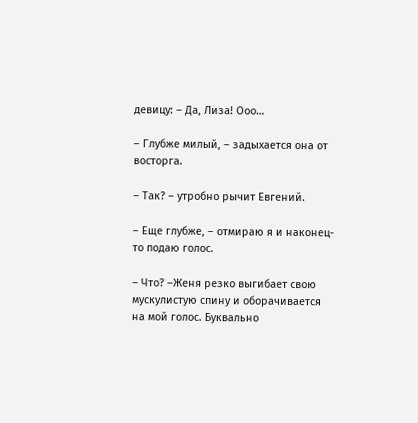девицу: – Да, Лиза! Ооо…

– Глубже милый, – задыхается она от восторга.

– Так? – утробно рычит Евгений.

– Еще глубже, – отмираю я и наконец-то подаю голос.

– Что? –Женя резко выгибает свою мускулистую спину и оборачивается на мой голос. Буквально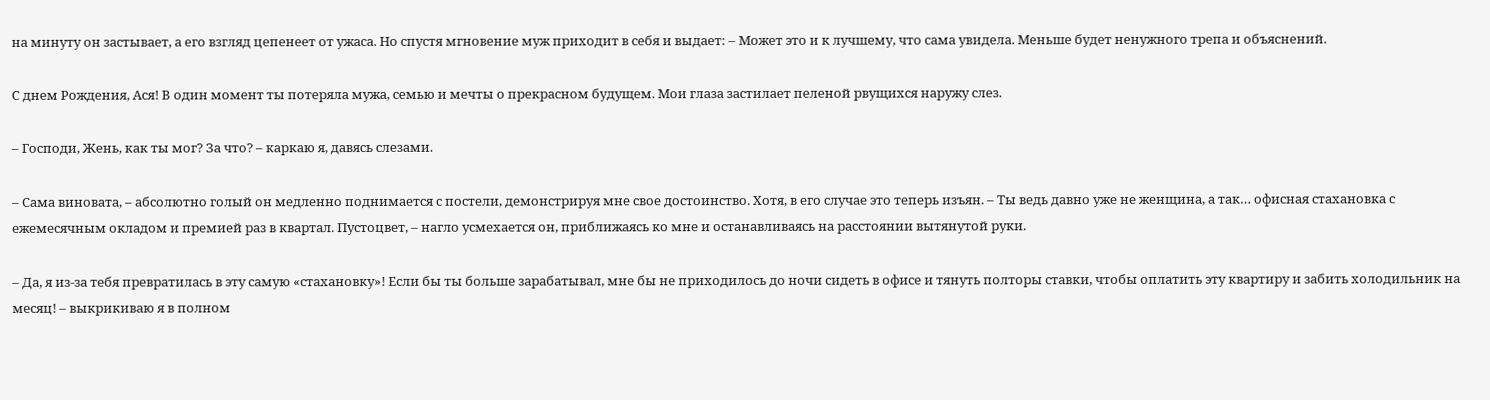на минуту он застывает, а его взгляд цепенеет от ужаса. Но спустя мгновение муж приходит в себя и выдает: – Может это и к лучшему, что сама увидела. Меньше будет ненужного трепа и объяснений.

С днем Рождения, Ася! В один момент ты потеряла мужа, семью и мечты о прекрасном будущем. Мои глаза застилает пеленой рвущихся наружу слез.

– Господи, Жень, как ты мог? За что? – каркаю я, давясь слезами.

– Сама виновата, – абсолютно голый он медленно поднимается с постели, демонстрируя мне свое достоинство. Хотя, в его случае это теперь изъян. – Ты ведь давно уже не женщина, а так… офисная стахановка с ежемесячным окладом и премией раз в квартал. Пустоцвет, – нагло усмехается он, приближаясь ко мне и останавливаясь на расстоянии вытянутой руки.

– Да, я из-за тебя превратилась в эту самую «стахановку»! Если бы ты больше зарабатывал, мне бы не приходилось до ночи сидеть в офисе и тянуть полторы ставки, чтобы оплатить эту квартиру и забить холодильник на месяц! – выкрикиваю я в полном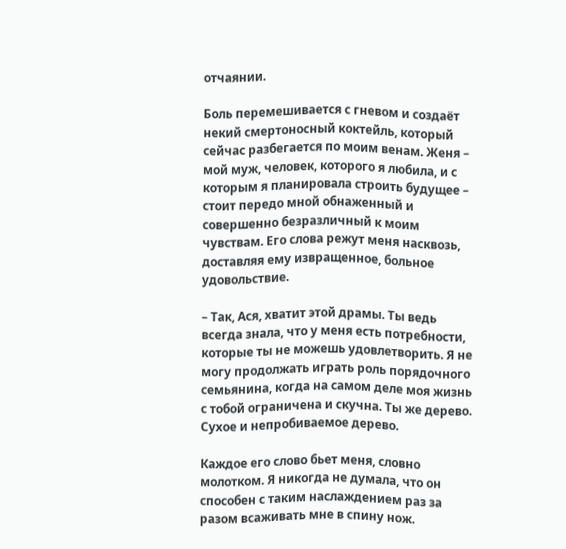отчаянии.

Боль перемешивается с гневом и создаёт некий смертоносный коктейль, который сейчас разбегается по моим венам. Женя – мой муж, человек, которого я любила, и с которым я планировала строить будущее – стоит передо мной обнаженный и совершенно безразличный к моим чувствам. Его слова режут меня насквозь, доставляя ему извращенное, больное удовольствие.

– Так, Ася, хватит этой драмы. Ты ведь всегда знала, что у меня есть потребности, которые ты не можешь удовлетворить. Я не могу продолжать играть роль порядочного семьянина, когда на самом деле моя жизнь с тобой ограничена и скучна. Ты же дерево. Сухое и непробиваемое дерево.

Каждое его слово бьет меня, словно молотком. Я никогда не думала, что он способен с таким наслаждением раз за разом всаживать мне в спину нож.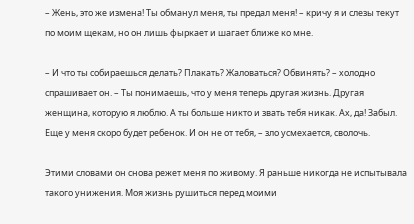– Жень, это же измена! Ты обманул меня, ты предал меня! – кричу я и слезы текут по моим щекам, но он лишь фыркает и шагает ближе ко мне.

– И что ты собираешься делать? Плакать? Жаловаться? Обвинять? – холодно спрашивает он. – Ты понимаешь, что у меня теперь другая жизнь. Другая женщина, которую я люблю. А ты больше никто и звать тебя никак. Ах, да! Забыл. Еще у меня скоро будет ребенок. И он не от тебя, – зло усмехается, сволочь.

Этими словами он снова режет меня по живому. Я раньше никогда не испытывала такого унижения. Моя жизнь рушиться перед моими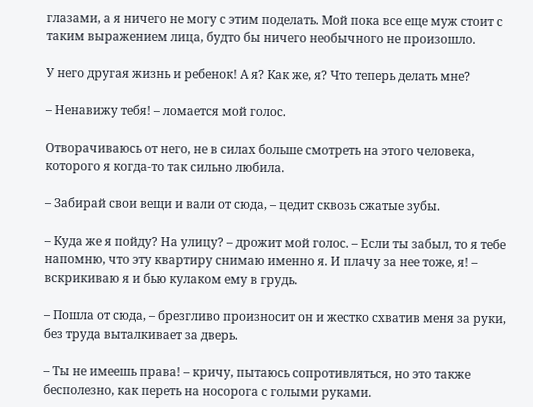глазами, а я ничего не могу с этим поделать. Мой пока все еще муж стоит с таким выражением лица, будто бы ничего необычного не произошло.

У него другая жизнь и ребенок! А я? Как же, я? Что теперь делать мне?

– Ненавижу тебя! – ломается мой голос.

Отворачиваюсь от него, не в силах больше смотреть на этого человека, которого я когда-то так сильно любила.

– Забирай свои вещи и вали от сюда, – цедит сквозь сжатые зубы.

– Куда же я пойду? На улицу? – дрожит мой голос. – Если ты забыл, то я тебе напомню, что эту квартиру снимаю именно я. И плачу за нее тоже, я! – вскрикиваю я и бью кулаком ему в грудь.

– Пошла от сюда, – брезгливо произносит он и жестко схватив меня за руки, без труда выталкивает за дверь.

– Ты не имеешь права! – кричу, пытаюсь сопротивляться, но это также бесполезно, как переть на носорога с голыми руками.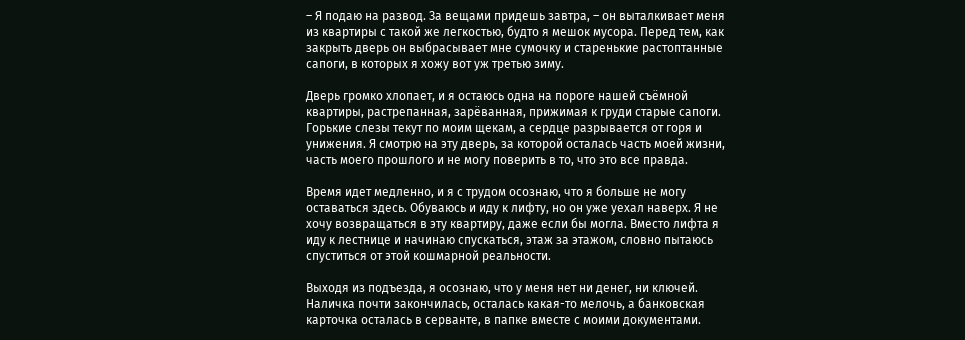– Я подаю на развод. За вещами придешь завтра, – он выталкивает меня из квартиры с такой же легкостью, будто я мешок мусора. Перед тем, как закрыть дверь он выбрасывает мне сумочку и старенькие растоптанные сапоги, в которых я хожу вот уж третью зиму.

Дверь громко хлопает, и я остаюсь одна на пороге нашей съёмной квартиры, растрепанная, зарёванная, прижимая к груди старые сапоги. Горькие слезы текут по моим щекам, а сердце разрывается от горя и унижения. Я смотрю на эту дверь, за которой осталась часть моей жизни, часть моего прошлого и не могу поверить в то, что это все правда.

Время идет медленно, и я с трудом осознаю, что я больше не могу оставаться здесь. Обуваюсь и иду к лифту, но он уже уехал наверх. Я не хочу возвращаться в эту квартиру, даже если бы могла. Вместо лифта я иду к лестнице и начинаю спускаться, этаж за этажом, словно пытаюсь спуститься от этой кошмарной реальности.

Выходя из подъезда, я осознаю, что у меня нет ни денег, ни ключей. Наличка почти закончилась, осталась какая-то мелочь, а банковская карточка осталась в серванте, в папке вместе с моими документами.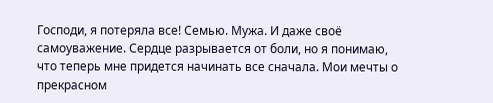Господи, я потеряла все! Семью. Мужа. И даже своё самоуважение. Сердце разрывается от боли, но я понимаю, что теперь мне придется начинать все сначала. Мои мечты о прекрасном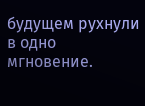будущем рухнули в одно мгновение.